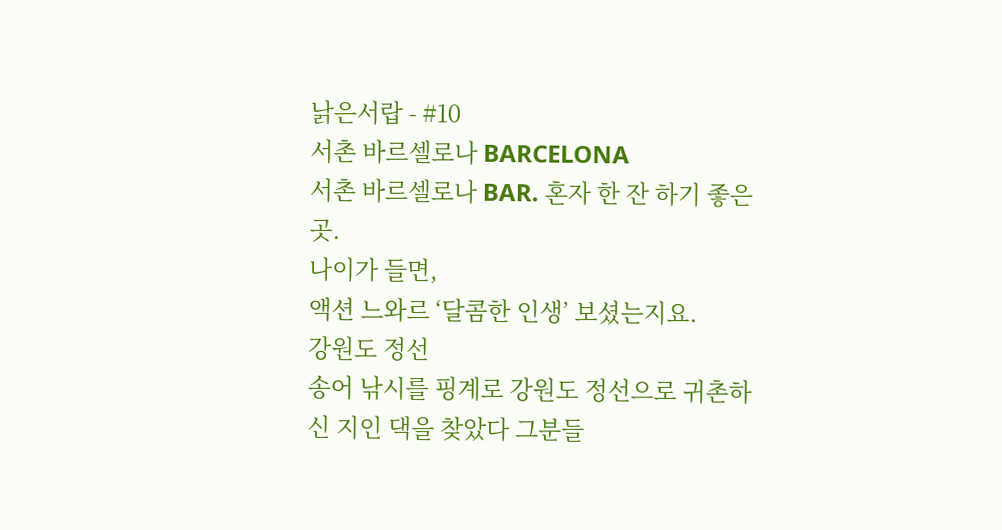낡은서랍 - #10
서촌 바르셀로나 BARCELONA
서촌 바르셀로나 BAR. 혼자 한 잔 하기 좋은 곳.
나이가 들면,
액션 느와르 ‘달콤한 인생’ 보셨는지요.
강원도 정선
송어 낚시를 핑계로 강원도 정선으로 귀촌하신 지인 댁을 찾았다 그분들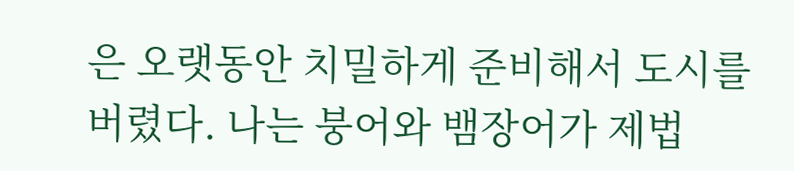은 오랫동안 치밀하게 준비해서 도시를 버렸다. 나는 붕어와 뱀장어가 제법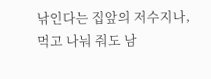낚인다는 집앞의 저수지나, 먹고 나눠 줘도 남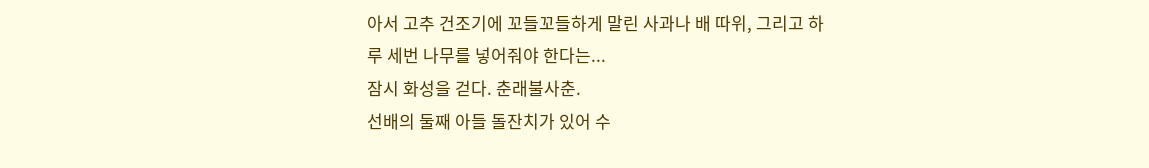아서 고추 건조기에 꼬들꼬들하게 말린 사과나 배 따위, 그리고 하루 세번 나무를 넣어줘야 한다는...
잠시 화성을 걷다. 춘래불사춘.
선배의 둘째 아들 돌잔치가 있어 수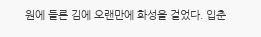원에 들른 김에 오랜만에 화성을 걸었다. 입춘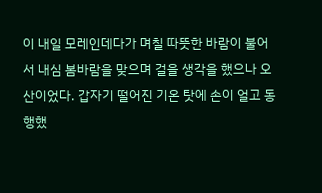이 내일 모레인데다가 며칠 따뜻한 바람이 불어서 내심 봄바람을 맞으며 걸을 생각을 했으나 오산이었다. 갑자기 떨어진 기온 탓에 손이 얼고 동행했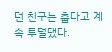던 친구는 춥다고 계속 투덜댔다.